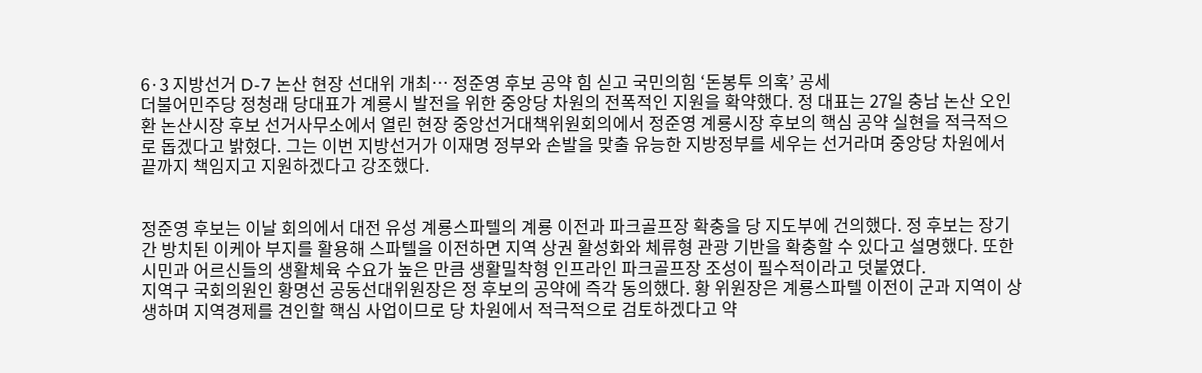6·3 지방선거 D-7 논산 현장 선대위 개최… 정준영 후보 공약 힘 싣고 국민의힘 ‘돈봉투 의혹’ 공세
더불어민주당 정청래 당대표가 계룡시 발전을 위한 중앙당 차원의 전폭적인 지원을 확약했다. 정 대표는 27일 충남 논산 오인환 논산시장 후보 선거사무소에서 열린 현장 중앙선거대책위원회의에서 정준영 계룡시장 후보의 핵심 공약 실현을 적극적으로 돕겠다고 밝혔다. 그는 이번 지방선거가 이재명 정부와 손발을 맞출 유능한 지방정부를 세우는 선거라며 중앙당 차원에서 끝까지 책임지고 지원하겠다고 강조했다.


정준영 후보는 이날 회의에서 대전 유성 계룡스파텔의 계룡 이전과 파크골프장 확충을 당 지도부에 건의했다. 정 후보는 장기간 방치된 이케아 부지를 활용해 스파텔을 이전하면 지역 상권 활성화와 체류형 관광 기반을 확충할 수 있다고 설명했다. 또한 시민과 어르신들의 생활체육 수요가 높은 만큼 생활밀착형 인프라인 파크골프장 조성이 필수적이라고 덧붙였다.
지역구 국회의원인 황명선 공동선대위원장은 정 후보의 공약에 즉각 동의했다. 황 위원장은 계룡스파텔 이전이 군과 지역이 상생하며 지역경제를 견인할 핵심 사업이므로 당 차원에서 적극적으로 검토하겠다고 약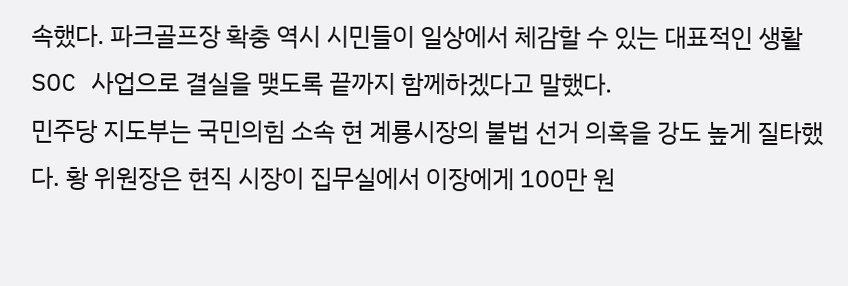속했다. 파크골프장 확충 역시 시민들이 일상에서 체감할 수 있는 대표적인 생활 SOC 사업으로 결실을 맺도록 끝까지 함께하겠다고 말했다.
민주당 지도부는 국민의힘 소속 현 계룡시장의 불법 선거 의혹을 강도 높게 질타했다. 황 위원장은 현직 시장이 집무실에서 이장에게 100만 원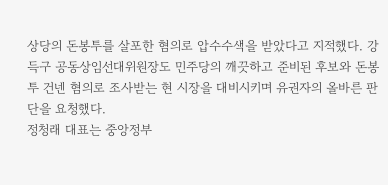상당의 돈봉투를 살포한 혐의로 압수수색을 받았다고 지적했다. 강득구 공동상임선대위원장도 민주당의 깨끗하고 준비된 후보와 돈봉투 건넨 혐의로 조사받는 현 시장을 대비시키며 유권자의 올바른 판단을 요청했다.
정청래 대표는 중앙정부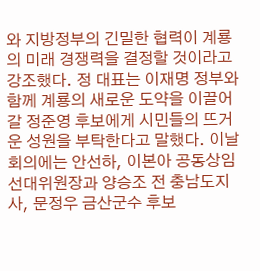와 지방정부의 긴밀한 협력이 계룡의 미래 경쟁력을 결정할 것이라고 강조했다. 정 대표는 이재명 정부와 함께 계룡의 새로운 도약을 이끌어갈 정준영 후보에게 시민들의 뜨거운 성원을 부탁한다고 말했다. 이날 회의에는 안선하, 이본아 공동상임선대위원장과 양승조 전 충남도지사, 문정우 금산군수 후보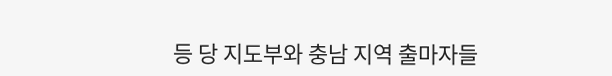등 당 지도부와 충남 지역 출마자들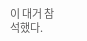이 대거 참석했다.